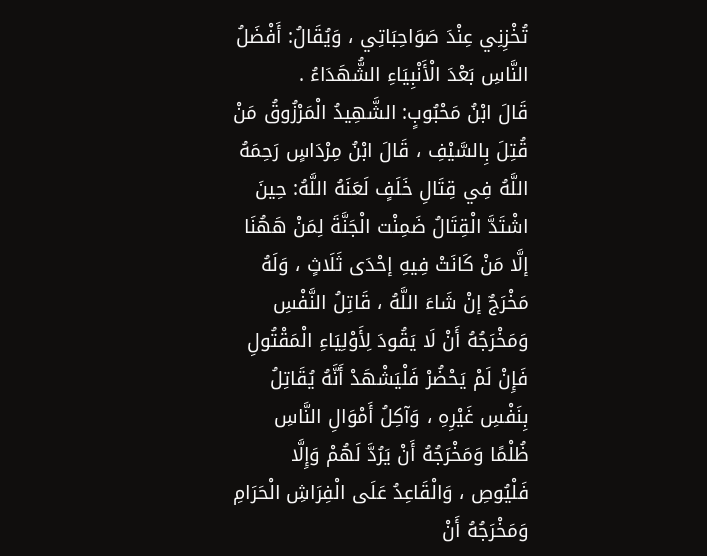تُخْزِنِي عِنْدَ صَوَاحِبَاتِي ، وَيُقَالُ: أَفْضَلُ النَّاسِ بَعْدَ الْأَنْبِيَاءِ الشُّهَدَاءُ .
قَالَ ابْنُ مَحْبُوبٍ: الشَّهِيدُ الْمَرْزُوقُ مَنْ قُتِلَ بِالسَّيْفِ ، قَالَ ابْنُ مِرْدَاسٍ رَحِمَهُ اللَّهُ فِي قِتَالِ خَلَفٍ لَعَنَهُ اللَّهُ: حِينَ اشْتَدَّ الْقِتَالُ ضَمِنْت الْجَنَّةَ لِمَنْ هَهُنَا إلَّا مَنْ كَانَتْ فِيهِ إحْدَى ثَلَاثٍ ، وَلَهُ مَخْرَجٌ إنْ شَاءَ اللَّهُ ، قَاتِلُ النَّفْسِ وَمَخْرَجُهُ أَنْ لَا يَقُودَ لِأَوْلِيَاءِ الْمَقْتُولِ فَإِنْ لَمْ يَحْضُرْ فَلْيَشْهَدْ أَنَّهُ يُقَاتِلُ بِنَفْسِ غَيْرِهِ ، وَآكِلُ أَمْوَالِ النَّاسِ ظُلْمًا وَمَخْرَجُهُ أَنْ يَرُدَّ لَهُمْ وَإِلَّا فَلْيُوصِ ، وَالْقَاعِدُ عَلَى الْفِرَاشِ الْحَرَامِ وَمَخْرَجُهُ أَنْ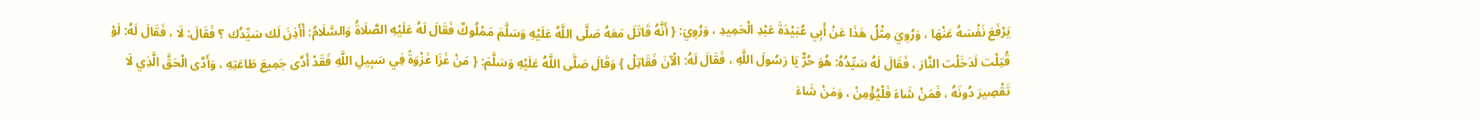يَرْفَعَ نَفْسَهُ عَنْهَا ، وَرُوِيَ مِثْلُ هَذَا عَنْ أَبِي عُبَيْدَةَ عَبْدِ الْحَمِيدِ ، وَرُوِيَ: { أَنَّهُ قَاتَلَ مَعَهُ صَلَّى اللَّهُ عَلَيْهِ وَسَلَّمَ مَمْلُوكٌ فَقَالَ لَهُ عَلَيْهِ الصَّلَاةُ وَالسَّلَامُ: أَأَذِنَ لَك سَيِّدُك ؟ فَقَالَ: لَا ، فَقَالَ لَهُ: لَوْ قُتِلْت لَدَخَلْت النَّارَ ، فَقَالَ لَهُ سَيِّدُهُ: هُوَ حُرٌّ يَا رَسُولَ اللَّهِ ، فَقَالَ لَهُ: الْآنَ فَقَاتِلْ } وَقَالَ صَلَّى اللَّهُ عَلَيْهِ وَسَلَّمَ: { مَنْ غَزَا غَزْوَةً فِي سَبِيلِ اللَّهِ فَقَدْ أَدَّى جَمِيعَ طَاعَتِهِ ، وَأَدَّى الْحَقَّ الَّذِي لَا تَقْصِيرَ دُونَهُ ، فَمَنْ شَاءَ فَلْيُؤْمِنْ ، وَمَنْ شَاءَ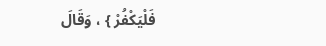فَلْيَكْفُرْ } ، وَقَالَ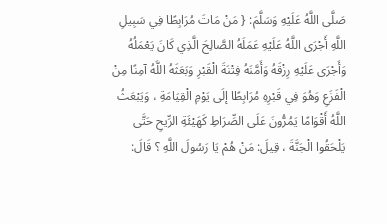صَلَّى اللَّهُ عَلَيْهِ وَسَلَّمَ: { مَنْ مَاتَ مُرَابِطًا فِي سَبِيلِ اللَّهِ أَجْرَى اللَّهُ عَلَيْهِ عَمَلَهُ الصَّالِحَ الَّذِي كَانَ يَعْمَلُهُ وَأَجْرَى عَلَيْهِ رِزْقَهُ وَأَمَّنَهُ فِتْنَةَ الْقَبْرِ وَبَعَثَهُ اللَّهُ آمِنًا مِنْ الْفَزَعِ وَهُوَ فِي قَبْرِهِ مُرَابِطًا إلَى يَوْمِ الْقِيَامَةِ ، وَيَبْعَثُ اللَّهُ أَقْوَامًا يَمُرُّونَ عَلَى الصِّرَاطِ كَهَيْئَةِ الرِّيحِ حَتَّى يَلْحَقُوا الْجَنَّةَ ، قِيلَ: مَنْ هُمْ يَا رَسُولَ اللَّهِ ؟ قَالَ: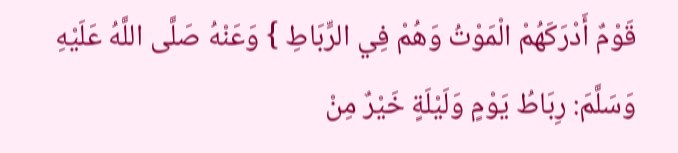قَوْمٌ أَدْرَكَهُمْ الْمَوْتُ وَهُمْ فِي الرِّبَاطِ } وَعَنْهُ صَلَّى اللَّهُ عَلَيْهِ وَسَلَّمَ: رِبَاطُ يَوْمٍ وَلَيْلَةٍ خَيْرٌ مِنْ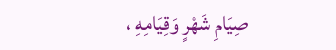صِيَامِ شَهْرٍ وَقِيَامِهِ ،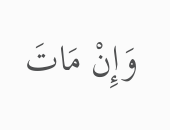وَإِنْ مَاتَ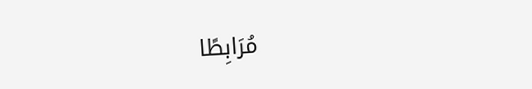مُرَابِطًا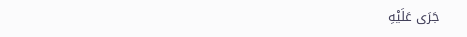جَرَى عَلَيْهِ